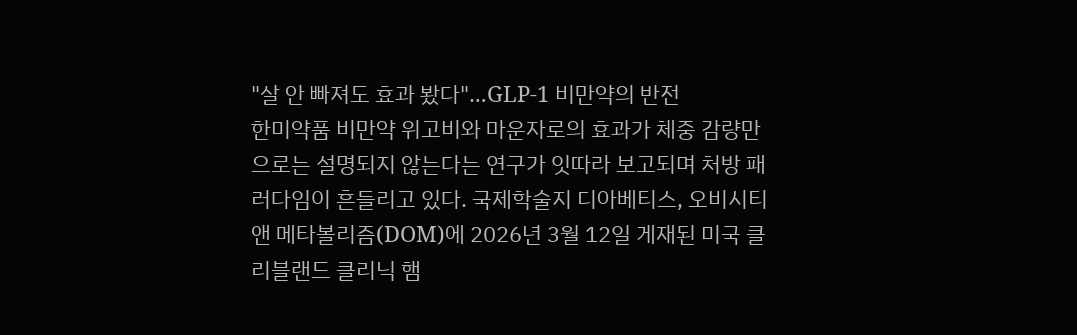"살 안 빠져도 효과 봤다"…GLP-1 비만약의 반전
한미약품 비만약 위고비와 마운자로의 효과가 체중 감량만으로는 설명되지 않는다는 연구가 잇따라 보고되며 처방 패러다임이 흔들리고 있다. 국제학술지 디아베티스, 오비시티 앤 메타볼리즘(DOM)에 2026년 3월 12일 게재된 미국 클리블랜드 클리닉 햄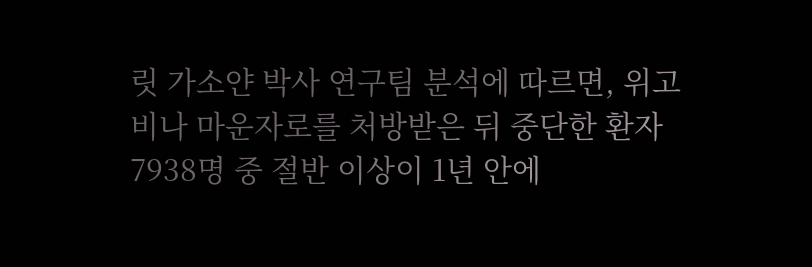릿 가소얀 박사 연구팀 분석에 따르면, 위고비나 마운자로를 처방받은 뒤 중단한 환자 7938명 중 절반 이상이 1년 안에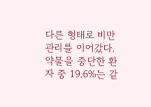다른 형태로 비만 관리를 이어갔다. 약물을 중단한 환자 중 19.6%는 같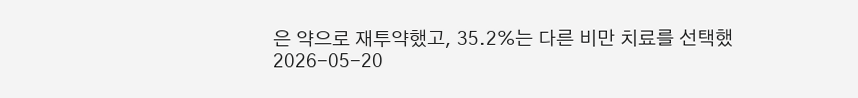은 약으로 재투약했고, 35.2%는 다른 비만 치료를 선택했
2026-05-20